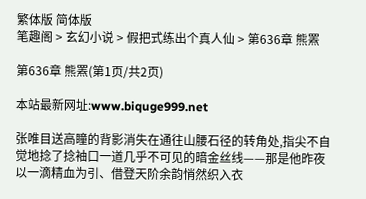繁体版 简体版
笔趣阁 > 玄幻小说 > 假把式练出个真人仙 > 第636章 熊罴

第636章 熊罴(第1页/共2页)

本站最新网址:www.biquge999.net

张唯目送高瞳的背影消失在通往山腰石径的转角处,指尖不自觉地捻了捻袖口一道几乎不可见的暗金丝线——那是他昨夜以一滴精血为引、借登天阶余韵悄然织入衣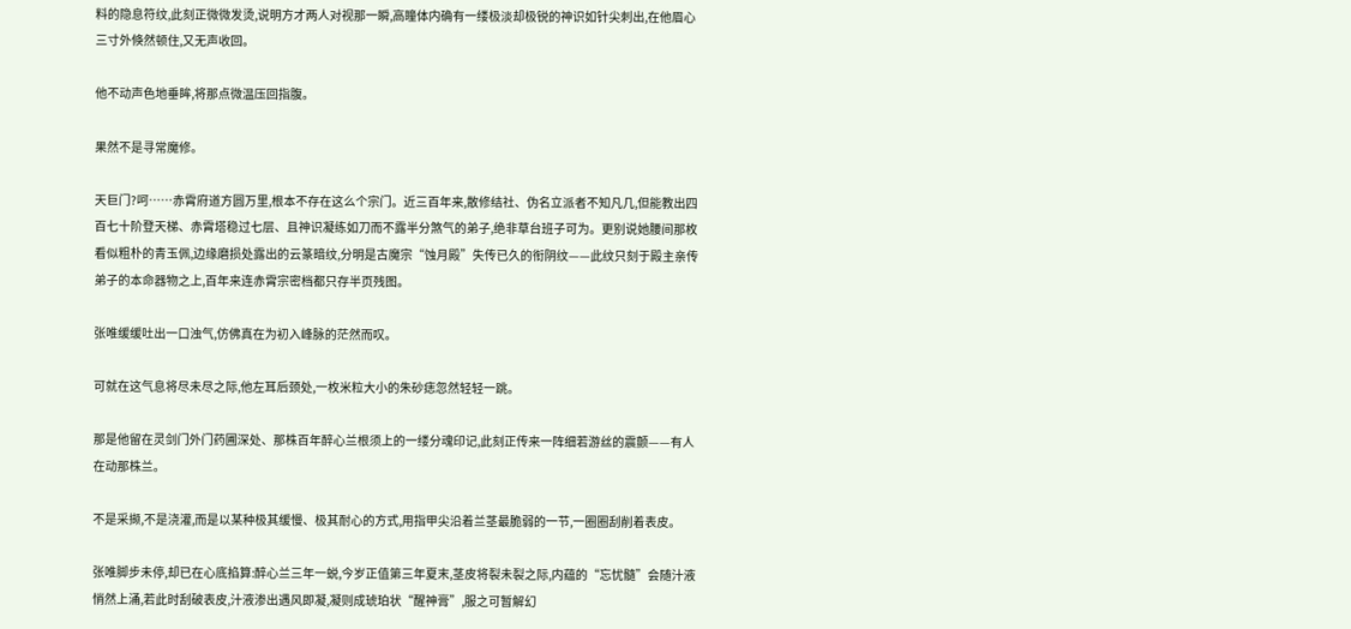料的隐息符纹,此刻正微微发烫,说明方才两人对视那一瞬,高瞳体内确有一缕极淡却极锐的神识如针尖刺出,在他眉心三寸外倏然顿住,又无声收回。

他不动声色地垂眸,将那点微温压回指腹。

果然不是寻常魔修。

天巨门?呵……赤霄府道方圆万里,根本不存在这么个宗门。近三百年来,散修结社、伪名立派者不知凡几,但能教出四百七十阶登天梯、赤霄塔稳过七层、且神识凝练如刀而不露半分煞气的弟子,绝非草台班子可为。更别说她腰间那枚看似粗朴的青玉佩,边缘磨损处露出的云篆暗纹,分明是古魔宗“蚀月殿”失传已久的衔阴纹——此纹只刻于殿主亲传弟子的本命器物之上,百年来连赤霄宗密档都只存半页残图。

张唯缓缓吐出一口浊气,仿佛真在为初入峰脉的茫然而叹。

可就在这气息将尽未尽之际,他左耳后颈处,一枚米粒大小的朱砂痣忽然轻轻一跳。

那是他留在灵剑门外门药圃深处、那株百年醉心兰根须上的一缕分魂印记,此刻正传来一阵细若游丝的震颤——有人在动那株兰。

不是采撷,不是浇灌,而是以某种极其缓慢、极其耐心的方式,用指甲尖沿着兰茎最脆弱的一节,一圈圈刮削着表皮。

张唯脚步未停,却已在心底掐算:醉心兰三年一蜕,今岁正值第三年夏末,茎皮将裂未裂之际,内蕴的“忘忧髓”会随汁液悄然上涌,若此时刮破表皮,汁液渗出遇风即凝,凝则成琥珀状“醒神膏”,服之可暂解幻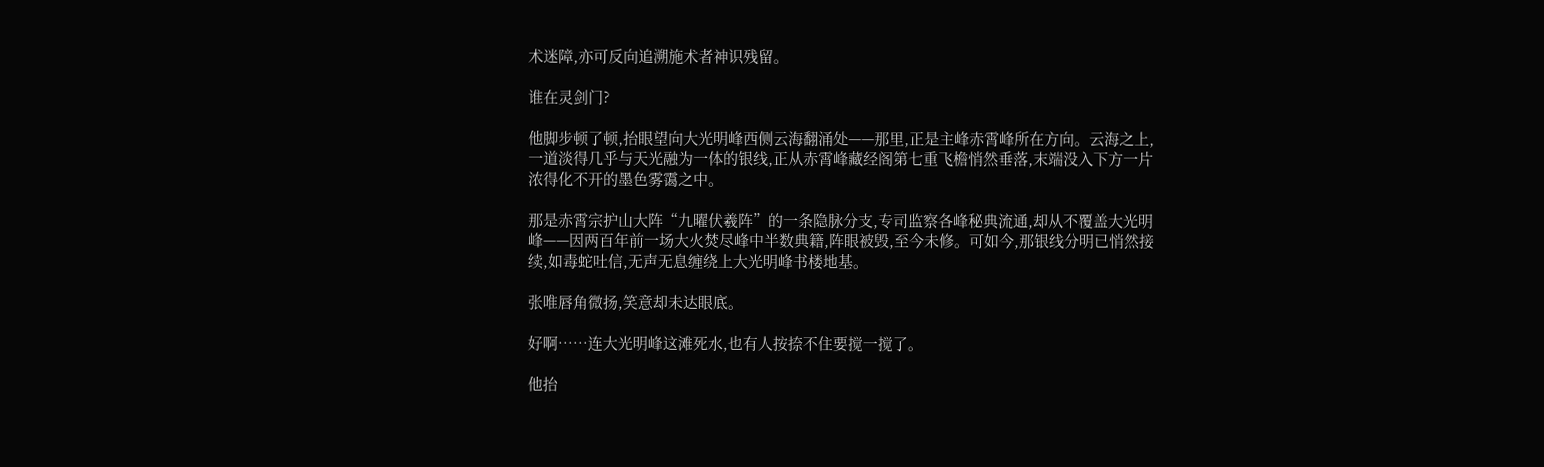术迷障,亦可反向追溯施术者神识残留。

谁在灵剑门?

他脚步顿了顿,抬眼望向大光明峰西侧云海翻涌处——那里,正是主峰赤霄峰所在方向。云海之上,一道淡得几乎与天光融为一体的银线,正从赤霄峰藏经阁第七重飞檐悄然垂落,末端没入下方一片浓得化不开的墨色雾霭之中。

那是赤霄宗护山大阵“九曜伏羲阵”的一条隐脉分支,专司监察各峰秘典流通,却从不覆盖大光明峰——因两百年前一场大火焚尽峰中半数典籍,阵眼被毁,至今未修。可如今,那银线分明已悄然接续,如毒蛇吐信,无声无息缠绕上大光明峰书楼地基。

张唯唇角微扬,笑意却未达眼底。

好啊……连大光明峰这滩死水,也有人按捺不住要搅一搅了。

他抬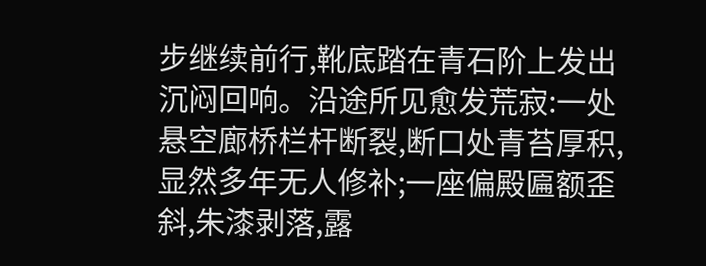步继续前行,靴底踏在青石阶上发出沉闷回响。沿途所见愈发荒寂:一处悬空廊桥栏杆断裂,断口处青苔厚积,显然多年无人修补;一座偏殿匾额歪斜,朱漆剥落,露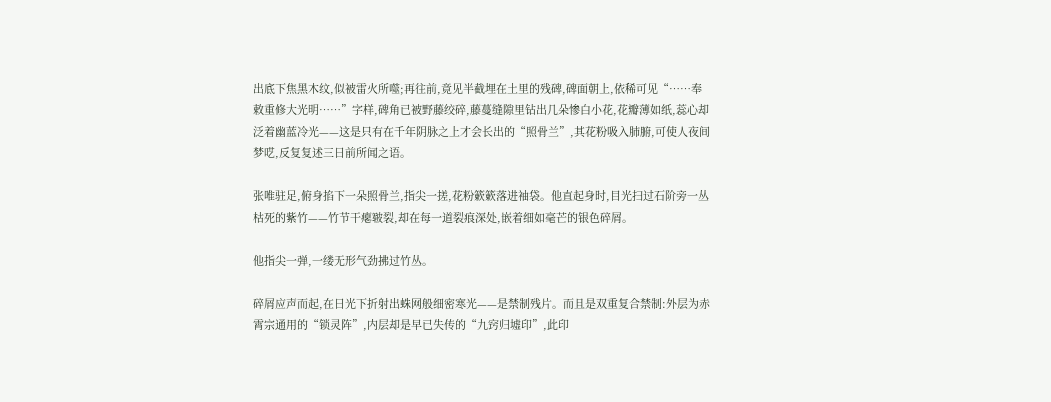出底下焦黑木纹,似被雷火所噬;再往前,竟见半截埋在土里的残碑,碑面朝上,依稀可见“……奉敕重修大光明……”字样,碑角已被野藤绞碎,藤蔓缝隙里钻出几朵惨白小花,花瓣薄如纸,蕊心却泛着幽蓝冷光——这是只有在千年阴脉之上才会长出的“照骨兰”,其花粉吸入肺腑,可使人夜间梦呓,反复复述三日前所闻之语。

张唯驻足,俯身掐下一朵照骨兰,指尖一搓,花粉簌簌落进袖袋。他直起身时,目光扫过石阶旁一丛枯死的紫竹——竹节干瘪皲裂,却在每一道裂痕深处,嵌着细如毫芒的银色碎屑。

他指尖一弹,一缕无形气劲拂过竹丛。

碎屑应声而起,在日光下折射出蛛网般细密寒光——是禁制残片。而且是双重复合禁制:外层为赤霄宗通用的“锁灵阵”,内层却是早已失传的“九窍归墟印”,此印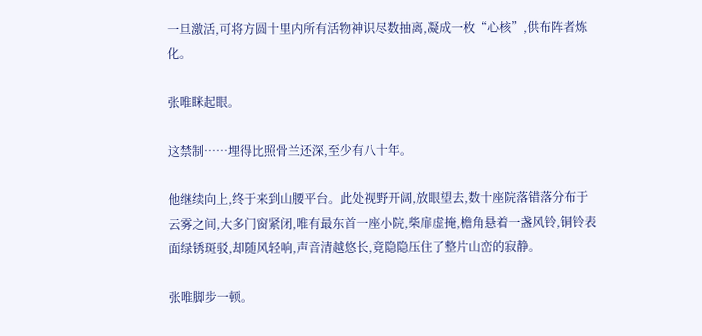一旦激活,可将方圆十里内所有活物神识尽数抽离,凝成一枚“心核”,供布阵者炼化。

张唯眯起眼。

这禁制……埋得比照骨兰还深,至少有八十年。

他继续向上,终于来到山腰平台。此处视野开阔,放眼望去,数十座院落错落分布于云雾之间,大多门窗紧闭,唯有最东首一座小院,柴扉虚掩,檐角悬着一盏风铃,铜铃表面绿锈斑驳,却随风轻响,声音清越悠长,竟隐隐压住了整片山峦的寂静。

张唯脚步一顿。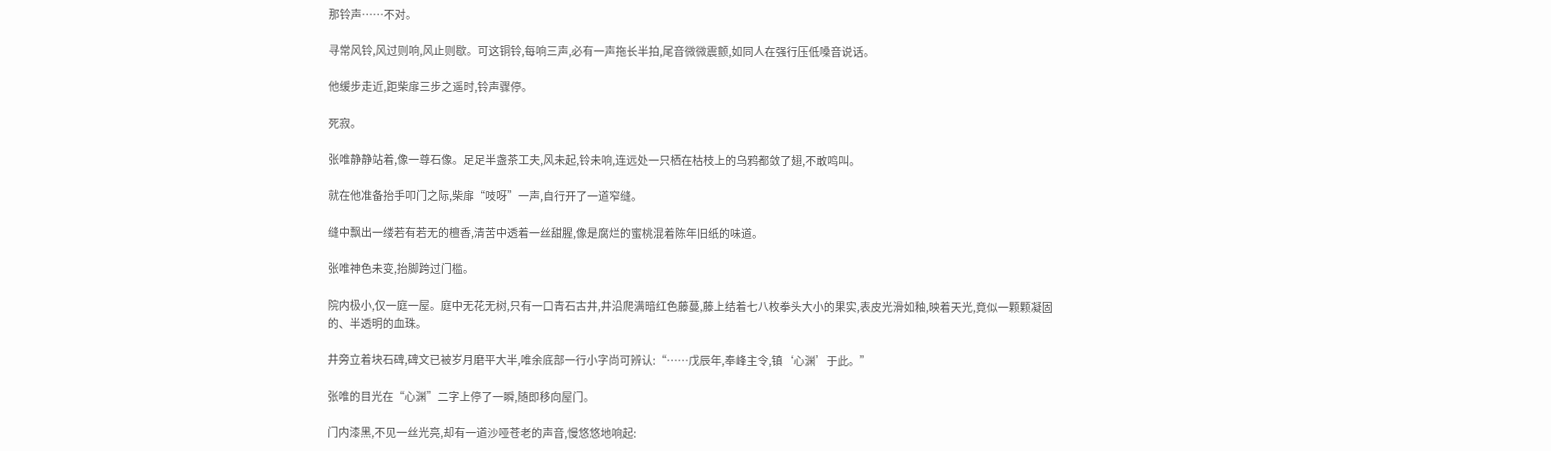那铃声……不对。

寻常风铃,风过则响,风止则歇。可这铜铃,每响三声,必有一声拖长半拍,尾音微微震颤,如同人在强行压低嗓音说话。

他缓步走近,距柴扉三步之遥时,铃声骤停。

死寂。

张唯静静站着,像一尊石像。足足半盏茶工夫,风未起,铃未响,连远处一只栖在枯枝上的乌鸦都敛了翅,不敢鸣叫。

就在他准备抬手叩门之际,柴扉“吱呀”一声,自行开了一道窄缝。

缝中飘出一缕若有若无的檀香,清苦中透着一丝甜腥,像是腐烂的蜜桃混着陈年旧纸的味道。

张唯神色未变,抬脚跨过门槛。

院内极小,仅一庭一屋。庭中无花无树,只有一口青石古井,井沿爬满暗红色藤蔓,藤上结着七八枚拳头大小的果实,表皮光滑如釉,映着天光,竟似一颗颗凝固的、半透明的血珠。

井旁立着块石碑,碑文已被岁月磨平大半,唯余底部一行小字尚可辨认:“……戊辰年,奉峰主令,镇‘心渊’于此。”

张唯的目光在“心渊”二字上停了一瞬,随即移向屋门。

门内漆黑,不见一丝光亮,却有一道沙哑苍老的声音,慢悠悠地响起: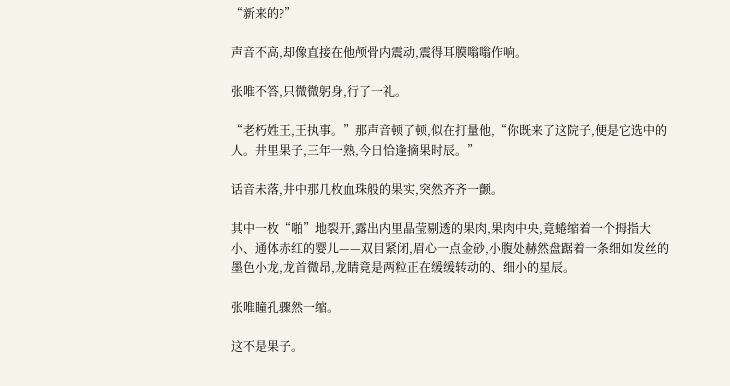“新来的?”

声音不高,却像直接在他颅骨内震动,震得耳膜嗡嗡作响。

张唯不答,只微微躬身,行了一礼。

“老朽姓王,王执事。”那声音顿了顿,似在打量他,“你既来了这院子,便是它选中的人。井里果子,三年一熟,今日恰逢摘果时辰。”

话音未落,井中那几枚血珠般的果实,突然齐齐一颤。

其中一枚“啪”地裂开,露出内里晶莹剔透的果肉,果肉中央,竟蜷缩着一个拇指大小、通体赤红的婴儿——双目紧闭,眉心一点金砂,小腹处赫然盘踞着一条细如发丝的墨色小龙,龙首微昂,龙睛竟是两粒正在缓缓转动的、细小的星辰。

张唯瞳孔骤然一缩。

这不是果子。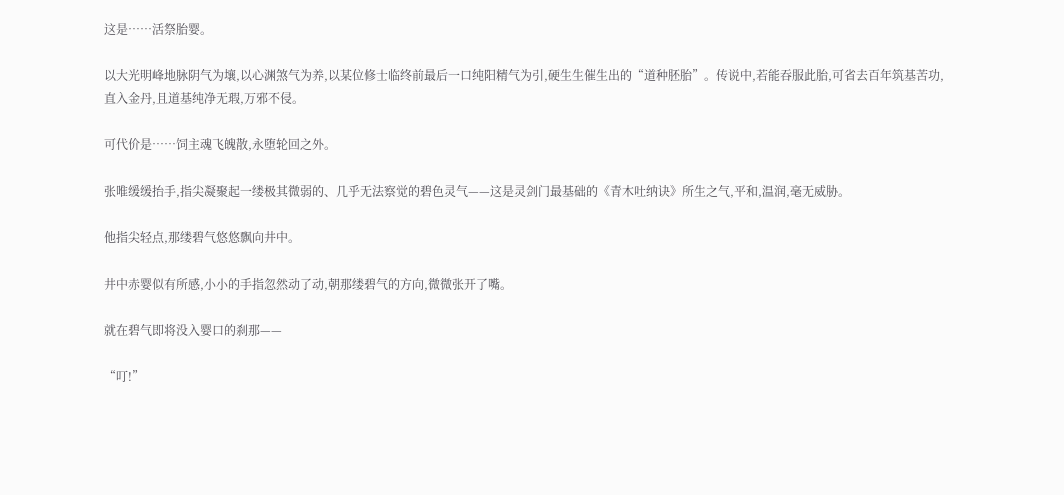这是……活祭胎婴。

以大光明峰地脉阴气为壤,以心渊煞气为养,以某位修士临终前最后一口纯阳精气为引,硬生生催生出的“道种胚胎”。传说中,若能吞服此胎,可省去百年筑基苦功,直入金丹,且道基纯净无瑕,万邪不侵。

可代价是……饲主魂飞魄散,永堕轮回之外。

张唯缓缓抬手,指尖凝聚起一缕极其微弱的、几乎无法察觉的碧色灵气——这是灵剑门最基础的《青木吐纳诀》所生之气,平和,温润,毫无威胁。

他指尖轻点,那缕碧气悠悠飘向井中。

井中赤婴似有所感,小小的手指忽然动了动,朝那缕碧气的方向,微微张开了嘴。

就在碧气即将没入婴口的刹那——

“叮!”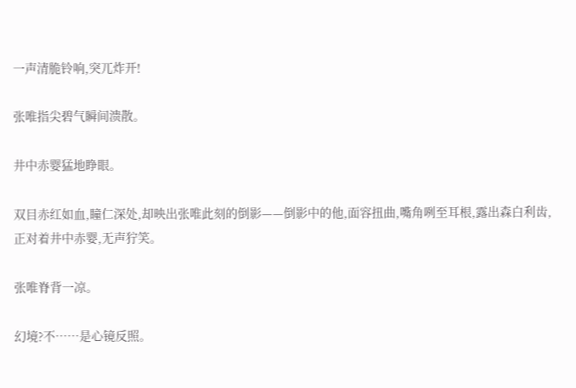一声清脆铃响,突兀炸开!

张唯指尖碧气瞬间溃散。

井中赤婴猛地睁眼。

双目赤红如血,瞳仁深处,却映出张唯此刻的倒影——倒影中的他,面容扭曲,嘴角咧至耳根,露出森白利齿,正对着井中赤婴,无声狞笑。

张唯脊背一凉。

幻境?不……是心镜反照。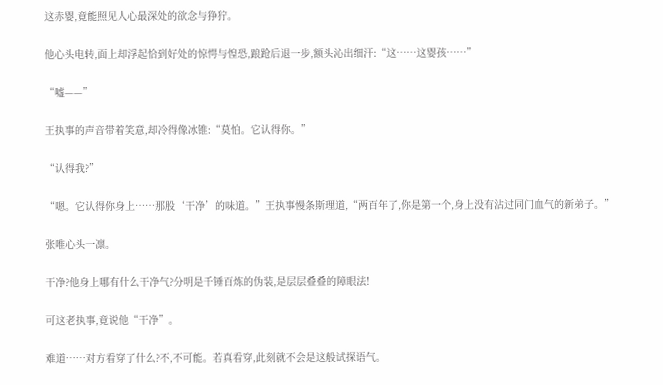这赤婴,竟能照见人心最深处的欲念与狰狞。

他心头电转,面上却浮起恰到好处的惊愕与惶恐,踉跄后退一步,额头沁出细汗:“这……这婴孩……”

“嘘——”

王执事的声音带着笑意,却冷得像冰锥:“莫怕。它认得你。”

“认得我?”

“嗯。它认得你身上……那股‘干净’的味道。”王执事慢条斯理道,“两百年了,你是第一个,身上没有沾过同门血气的新弟子。”

张唯心头一凛。

干净?他身上哪有什么干净气?分明是千锤百炼的伪装,是层层叠叠的障眼法!

可这老执事,竟说他“干净”。

难道……对方看穿了什么?不,不可能。若真看穿,此刻就不会是这般试探语气。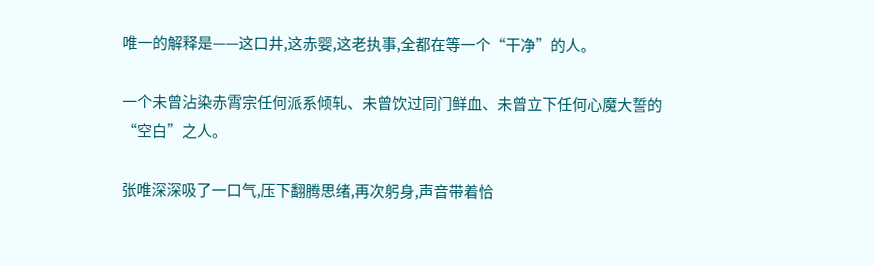唯一的解释是——这口井,这赤婴,这老执事,全都在等一个“干净”的人。

一个未曾沾染赤霄宗任何派系倾轧、未曾饮过同门鲜血、未曾立下任何心魔大誓的“空白”之人。

张唯深深吸了一口气,压下翻腾思绪,再次躬身,声音带着恰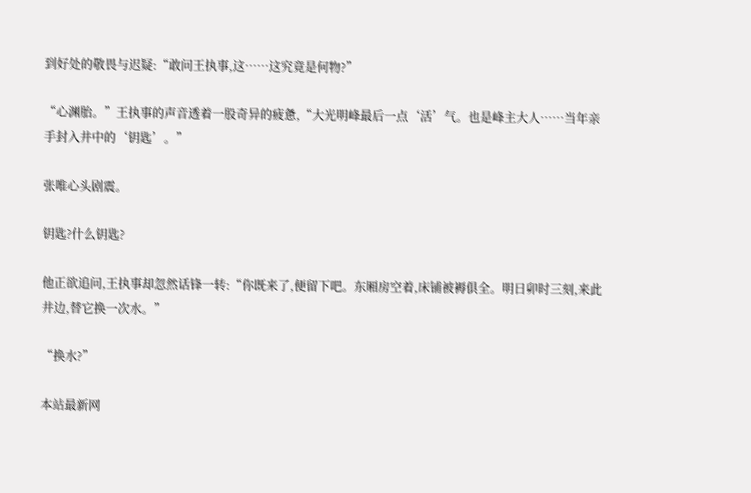到好处的敬畏与迟疑:“敢问王执事,这……这究竟是何物?”

“心渊胎。”王执事的声音透着一股奇异的疲惫,“大光明峰最后一点‘活’气。也是峰主大人……当年亲手封入井中的‘钥匙’。”

张唯心头剧震。

钥匙?什么钥匙?

他正欲追问,王执事却忽然话锋一转:“你既来了,便留下吧。东厢房空着,床铺被褥俱全。明日卯时三刻,来此井边,替它换一次水。”

“换水?”

本站最新网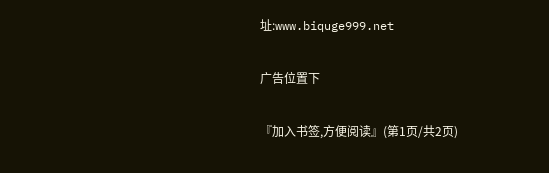址:www.biquge999.net

广告位置下

『加入书签,方便阅读』(第1页/共2页)